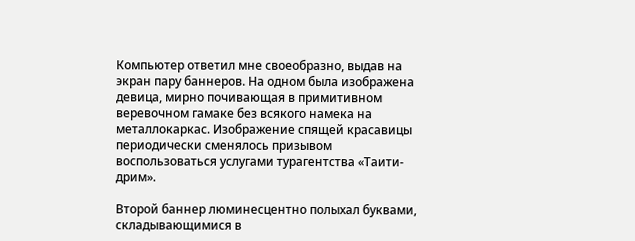Компьютер ответил мне своеобразно, выдав на экран пару баннеров. На одном была изображена девица, мирно почивающая в примитивном веревочном гамаке без всякого намека на металлокаркас. Изображение спящей красавицы периодически сменялось призывом воспользоваться услугами турагентства «Таити-дрим».

Второй баннер люминесцентно полыхал буквами, складывающимися в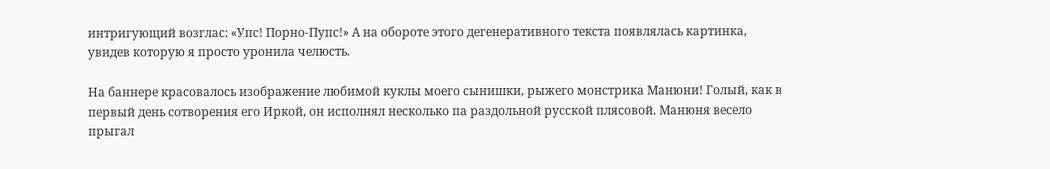интригующий возглас: «Упс! Порно-Пупс!» А на обороте этого дегенеративного текста появлялась картинка, увидев которую я просто уронила челюсть.

На баннере красовалось изображение любимой куклы моего сынишки, рыжего монстрика Манюни! Голый, как в первый день сотворения его Иркой, он исполнял несколько па раздольной русской плясовой. Манюня весело прыгал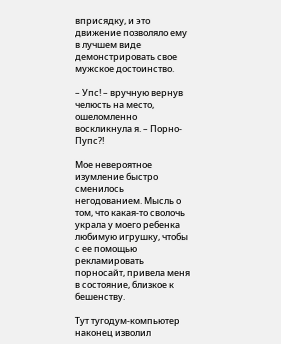вприсядку, и это движение позволяло ему в лучшем виде демонстрировать свое мужское достоинство.

– Упс! – вручную вернув челюсть на место, ошеломленно воскликнула я. – Порно-Пупс?!

Мое невероятное изумление быстро сменилось негодованием. Мысль о том, что какая-то сволочь украла у моего ребенка любимую игрушку, чтобы с ее помощью рекламировать порносайт, привела меня в состояние, близкое к бешенству.

Тут тугодум-компьютер наконец изволил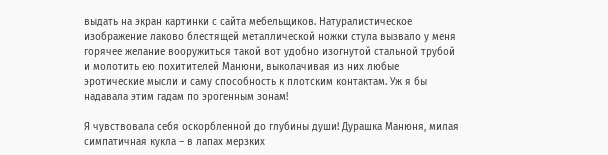выдать на экран картинки с сайта мебельщиков. Натуралистическое изображение лаково блестящей металлической ножки стула вызвало у меня горячее желание вооружиться такой вот удобно изогнутой стальной трубой и молотить ею похитителей Манюни, выколачивая из них любые эротические мысли и саму способность к плотским контактам. Уж я бы надавала этим гадам по эрогенным зонам!

Я чувствовала себя оскорбленной до глубины души! Дурашка Манюня, милая симпатичная кукла – в лапах мерзких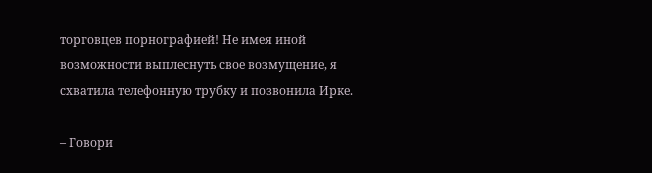торговцев порнографией! Не имея иной возможности выплеснуть свое возмущение, я схватила телефонную трубку и позвонила Ирке.

– Говори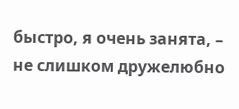быстро, я очень занята, – не слишком дружелюбно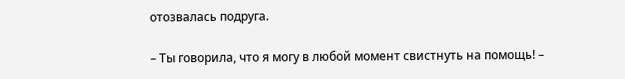отозвалась подруга.

– Ты говорила, что я могу в любой момент свистнуть на помощь! –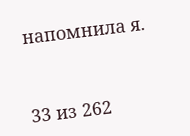напомнила я.



33 из 262